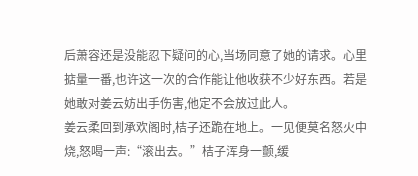后萧容还是没能忍下疑问的心,当场同意了她的请求。心里掂量一番,也许这一次的合作能让他收获不少好东西。若是她敢对姜云妨出手伤害,他定不会放过此人。
姜云柔回到承欢阁时,桔子还跪在地上。一见便莫名怒火中烧,怒喝一声:“滚出去。”桔子浑身一颤,缓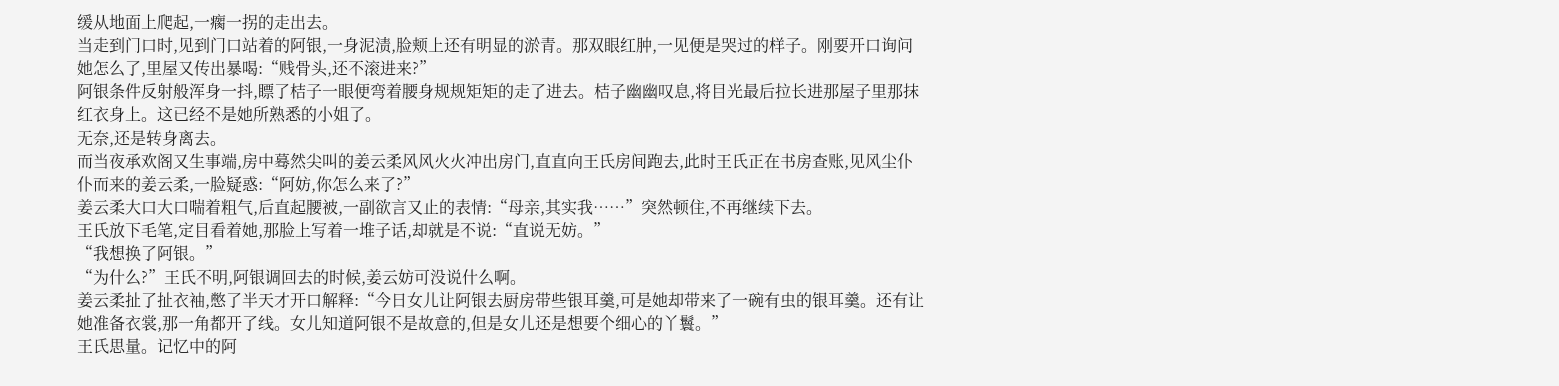缓从地面上爬起,一瘸一拐的走出去。
当走到门口时,见到门口站着的阿银,一身泥渍,脸颊上还有明显的淤青。那双眼红肿,一见便是哭过的样子。刚要开口询问她怎么了,里屋又传出暴喝:“贱骨头,还不滚进来?”
阿银条件反射般浑身一抖,瞟了桔子一眼便弯着腰身规规矩矩的走了进去。桔子幽幽叹息,将目光最后拉长进那屋子里那抹红衣身上。这已经不是她所熟悉的小姐了。
无奈,还是转身离去。
而当夜承欢阁又生事端,房中蓦然尖叫的姜云柔风风火火冲出房门,直直向王氏房间跑去,此时王氏正在书房查账,见风尘仆仆而来的姜云柔,一脸疑惑:“阿妨,你怎么来了?”
姜云柔大口大口喘着粗气,后直起腰被,一副欲言又止的表情:“母亲,其实我……”突然顿住,不再继续下去。
王氏放下毛笔,定目看着她,那脸上写着一堆子话,却就是不说:“直说无妨。”
“我想换了阿银。”
“为什么?”王氏不明,阿银调回去的时候,姜云妨可没说什么啊。
姜云柔扯了扯衣袖,憋了半天才开口解释:“今日女儿让阿银去厨房带些银耳羹,可是她却带来了一碗有虫的银耳羹。还有让她准备衣裳,那一角都开了线。女儿知道阿银不是故意的,但是女儿还是想要个细心的丫鬟。”
王氏思量。记忆中的阿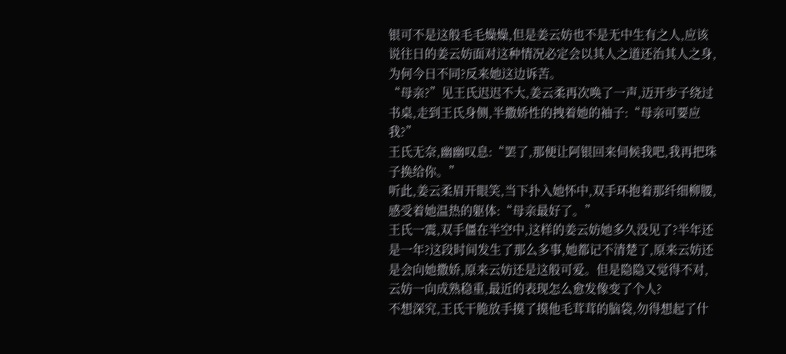银可不是这般毛毛燥燥,但是姜云妨也不是无中生有之人,应该说往日的姜云妨面对这种情况必定会以其人之道还治其人之身,为何今日不同?反来她这边诉苦。
“母亲?”见王氏迟迟不大,姜云柔再次唤了一声,迈开步子绕过书桌,走到王氏身侧,半撒娇性的拽着她的袖子:“母亲可要应我?”
王氏无奈,幽幽叹息:“罢了,那便让阿银回来伺候我吧,我再把珠子换给你。”
听此,姜云柔眉开眼笑,当下扑入她怀中,双手环抱着那纤细柳腰,感受着她温热的躯体:“母亲最好了。”
王氏一震,双手僵在半空中,这样的姜云妨她多久没见了?半年还是一年?这段时间发生了那么多事,她都记不清楚了,原来云妨还是会向她撒娇,原来云妨还是这般可爱。但是隐隐又觉得不对,云妨一向成熟稳重,最近的表现怎么愈发像变了个人?
不想深究,王氏干脆放手摸了摸他毛茸茸的脑袋,勿得想起了什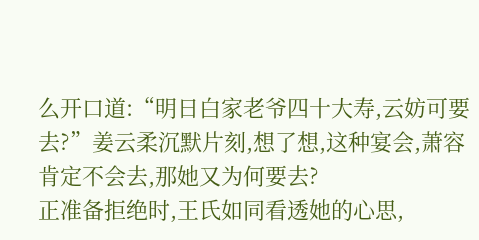么开口道:“明日白家老爷四十大寿,云妨可要去?”姜云柔沉默片刻,想了想,这种宴会,萧容肯定不会去,那她又为何要去?
正准备拒绝时,王氏如同看透她的心思,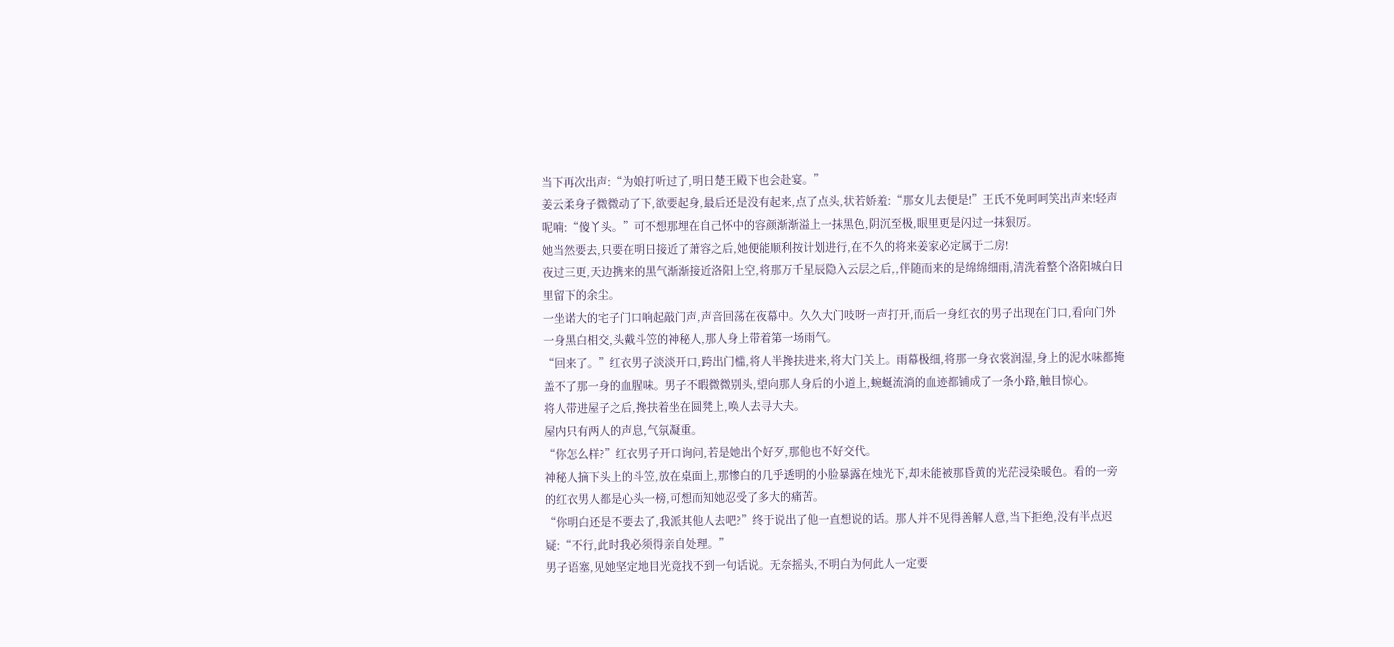当下再次出声:“为娘打听过了,明日楚王殿下也会赴宴。”
姜云柔身子微微动了下,欲要起身,最后还是没有起来,点了点头,状若娇羞:“那女儿去便是!”王氏不免呵呵笑出声来!轻声呢喃:“傻丫头。”可不想那埋在自己怀中的容颜渐渐溢上一抹黑色,阴沉至极,眼里更是闪过一抹狠厉。
她当然要去,只要在明日接近了萧容之后,她便能顺利按计划进行,在不久的将来姜家必定属于二房!
夜过三更,天边携来的黑气渐渐接近洛阳上空,将那万千星辰隐入云层之后,,伴随而来的是绵绵细雨,清洗着整个洛阳城白日里留下的余尘。
一坐诺大的宅子门口响起敲门声,声音回荡在夜幕中。久久大门吱呀一声打开,而后一身红衣的男子出现在门口,看向门外一身黑白相交,头戴斗笠的神秘人,那人身上带着第一场雨气。
“回来了。”红衣男子淡淡开口,跨出门槛,将人半搀扶进来,将大门关上。雨幕极细,将那一身衣裳润湿,身上的泥水味都掩盖不了那一身的血腥味。男子不暇微微别头,望向那人身后的小道上,蜿蜒流淌的血迹都铺成了一条小路,触目惊心。
将人带进屋子之后,搀扶着坐在圆凳上,唤人去寻大夫。
屋内只有两人的声息,气氛凝重。
“你怎么样?”红衣男子开口询问,若是她出个好歹,那他也不好交代。
神秘人摘下头上的斗笠,放在桌面上,那惨白的几乎透明的小脸暴露在烛光下,却未能被那昏黄的光茫浸染暖色。看的一旁的红衣男人都是心头一榜,可想而知她忍受了多大的痛苦。
“你明白还是不要去了,我派其他人去吧?”终于说出了他一直想说的话。那人并不见得善解人意,当下拒绝,没有半点迟疑:“不行,此时我必须得亲自处理。”
男子语塞,见她坚定地目光竟找不到一句话说。无奈摇头,不明白为何此人一定要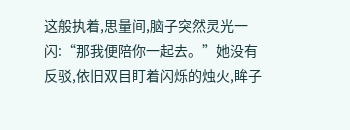这般执着,思量间,脑子突然灵光一闪:“那我便陪你一起去。”她没有反驳,依旧双目盯着闪烁的烛火,眸子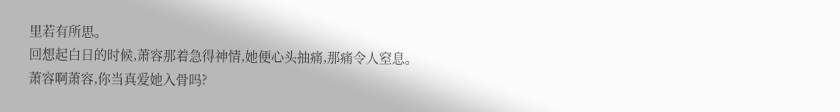里若有所思。
回想起白日的时候,萧容那着急得神情,她便心头抽痛,那痛令人窒息。
萧容啊萧容,你当真爱她入骨吗?